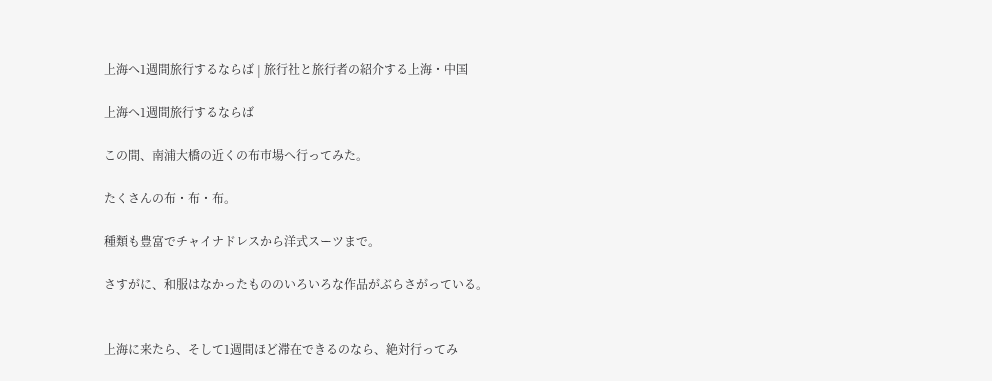上海へ1週間旅行するならば | 旅行社と旅行者の紹介する上海・中国

上海へ1週間旅行するならば

この間、南浦大橋の近くの布市場へ行ってみた。

たくさんの布・布・布。

種類も豊富でチャイナドレスから洋式スーツまで。

さすがに、和服はなかったもののいろいろな作品がぶらさがっている。


上海に来たら、そして1週間ほど滞在できるのなら、絶対行ってみ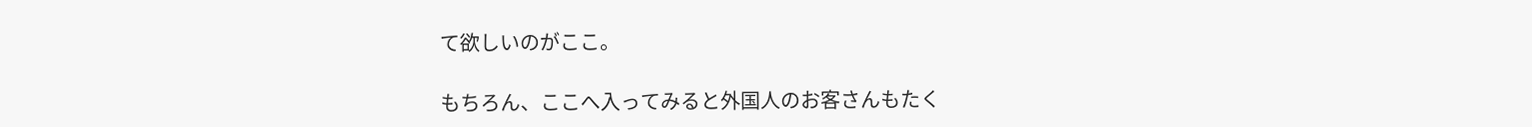て欲しいのがここ。

もちろん、ここへ入ってみると外国人のお客さんもたく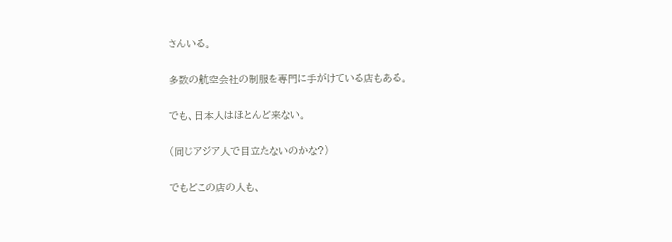さんいる。

多数の航空会社の制服を専門に手がけている店もある。

でも、日本人はほとんど来ない。

(同じアジア人で目立たないのかな?)

でもどこの店の人も、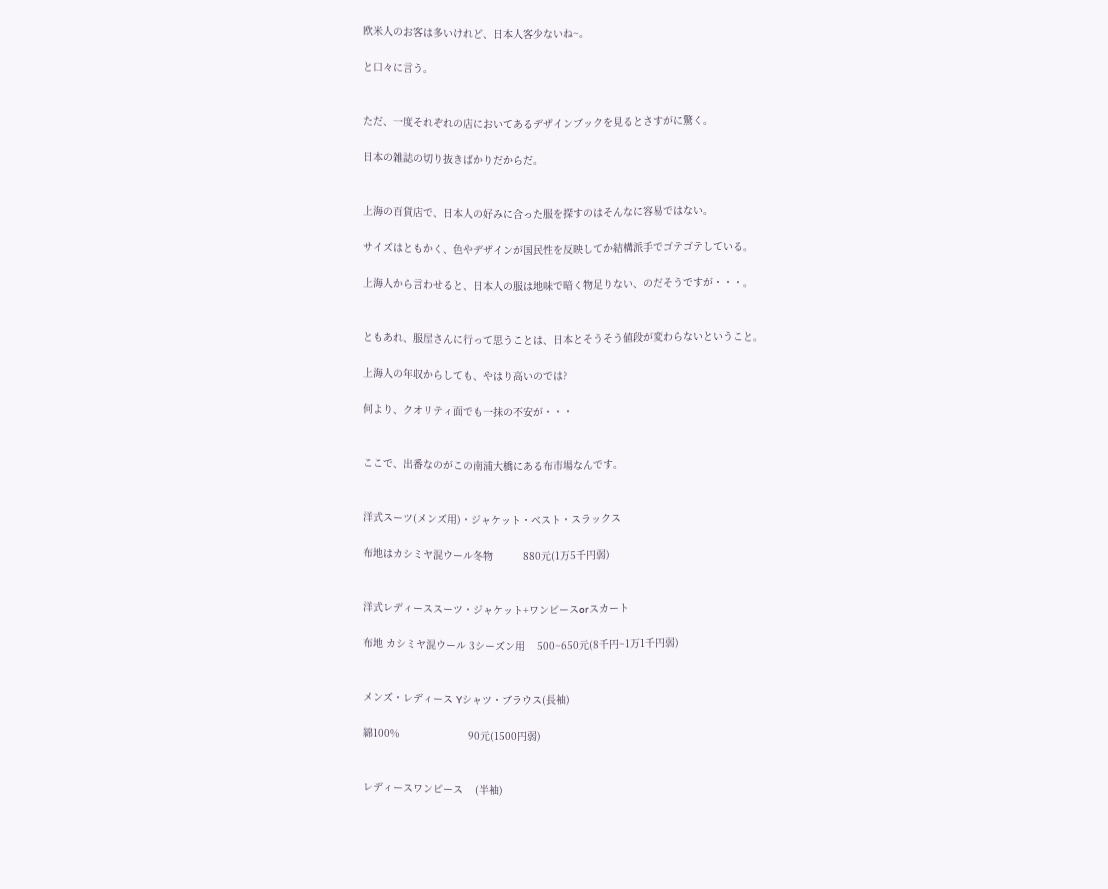欧米人のお客は多いけれど、日本人客少ないね~。

と口々に言う。


ただ、一度それぞれの店においてあるデザインブックを見るとさすがに驚く。

日本の雑誌の切り抜きばかりだからだ。


上海の百貨店で、日本人の好みに合った服を探すのはそんなに容易ではない。

サイズはともかく、色やデザインが国民性を反映してか結構派手でゴテゴテしている。

上海人から言わせると、日本人の服は地味で暗く物足りない、のだそうですが・・・。


ともあれ、服屋さんに行って思うことは、日本とそうそう値段が変わらないということ。

上海人の年収からしても、やはり高いのでは?

何より、クオリティ面でも一抹の不安が・・・


ここで、出番なのがこの南浦大橋にある布市場なんです。


洋式スーツ(メンズ用)・ジャケット・ベスト・スラックス

布地はカシミヤ混ウール冬物          880元(1万5千円弱)


洋式レディーススーツ・ジャケット+ワンピースorスカート

布地 カシミヤ混ウール 3シーズン用    500~650元(8千円~1万1千円弱)


メンズ・レディース Yシャツ・ブラウス(長袖)

綿100%                       90元(1500円弱)


レディースワンピース    (半袖)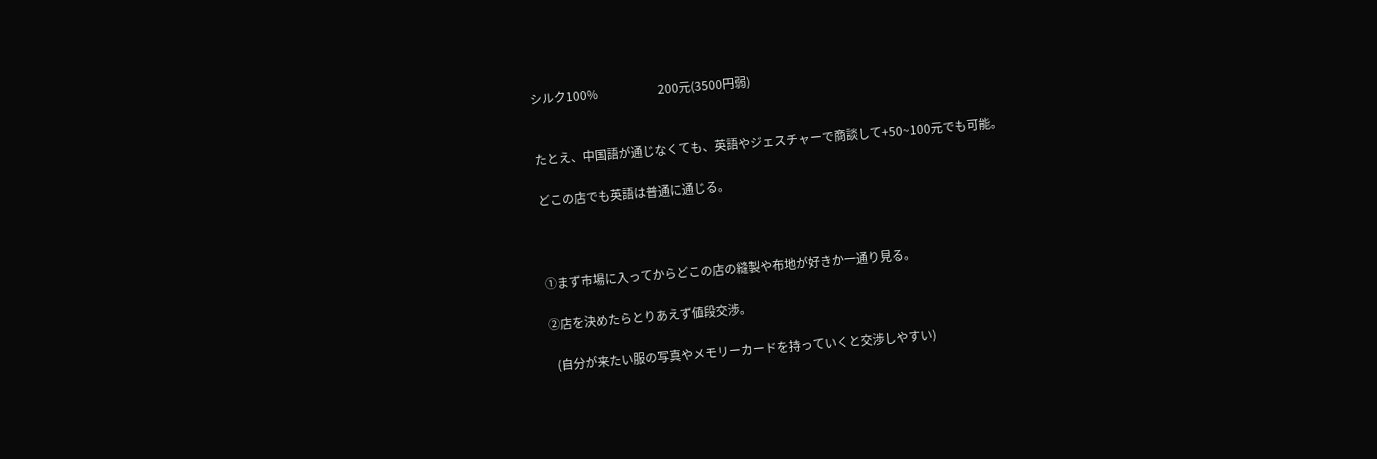シルク100%                    200元(3500円弱)


たとえ、中国語が通じなくても、英語やジェスチャーで商談して+50~100元でも可能。

どこの店でも英語は普通に通じる。



①まず市場に入ってからどこの店の縫製や布地が好きか一通り見る。

②店を決めたらとりあえず値段交渉。

  (自分が来たい服の写真やメモリーカードを持っていくと交渉しやすい)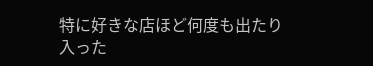特に好きな店ほど何度も出たり入った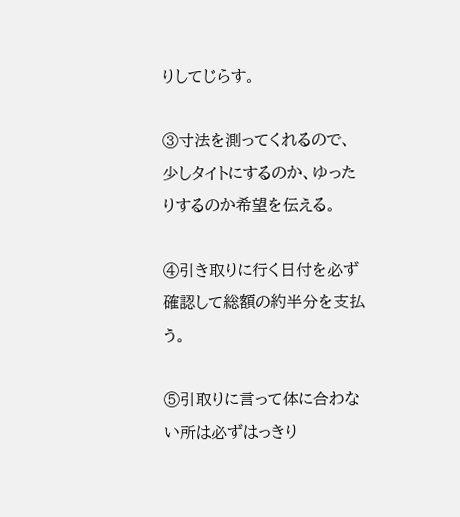りしてじらす。

③寸法を測ってくれるので、少しタイトにするのか、ゆったりするのか希望を伝える。

④引き取りに行く日付を必ず確認して総額の約半分を支払う。

⑤引取りに言って体に合わない所は必ずはっきり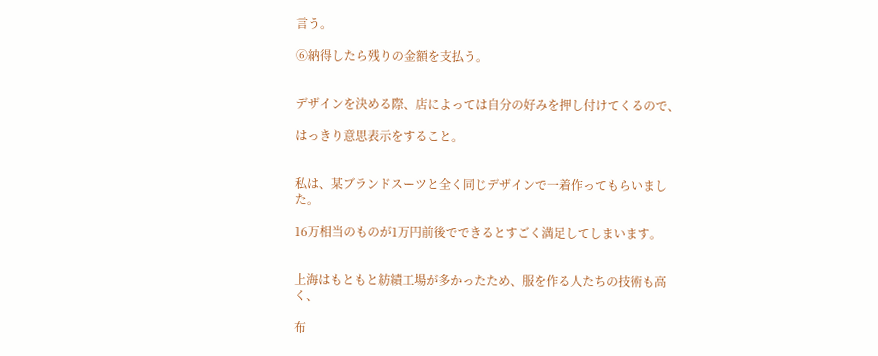言う。

⑥納得したら残りの金額を支払う。


デザインを決める際、店によっては自分の好みを押し付けてくるので、

はっきり意思表示をすること。


私は、某ブランドスーツと全く同じデザインで一着作ってもらいました。

16万相当のものが1万円前後でできるとすごく満足してしまいます。


上海はもともと紡績工場が多かったため、服を作る人たちの技術も高く、

布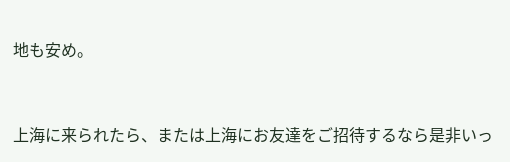地も安め。


上海に来られたら、または上海にお友達をご招待するなら是非いっ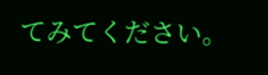てみてください。